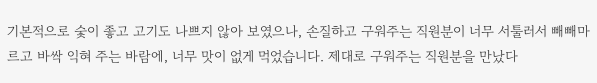기본적으로 숯이 좋고 고기도 나쁘지 않아 보였으나, 손질하고 구워주는 직원분이 너무 서툴러서 빼빼마르고 바싹 익혀 주는 바람에, 너무 맛이 없게 먹었습니다. 제대로 구워주는 직원분을 만났다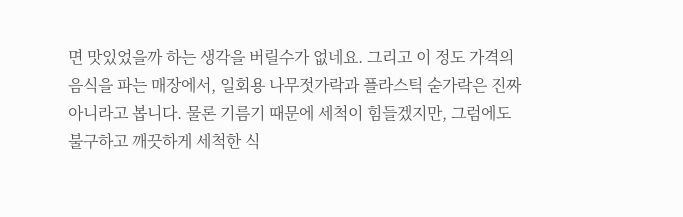면 맛있었을까 하는 생각을 버릴수가 없네요. 그리고 이 정도 가격의 음식을 파는 매장에서, 일회용 나무젓가락과 플라스틱 숟가락은 진짜 아니라고 봅니다. 물론 기름기 때문에 세척이 힘들겠지만, 그럼에도 불구하고 깨끗하게 세척한 식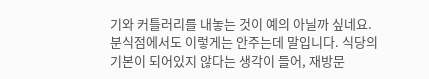기와 커틀러리를 내놓는 것이 예의 아닐까 싶네요. 분식점에서도 이렇게는 안주는데 말입니다. 식당의 기본이 되어있지 않다는 생각이 들어, 재방문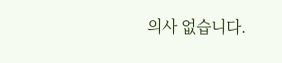의사 없습니다.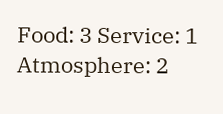Food: 3 Service: 1 Atmosphere: 2